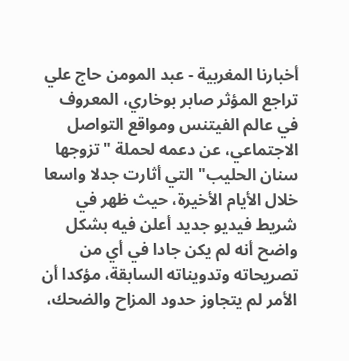أخبارنا المغربية - عبد المومن حاج علي
تراجع المؤثر صابر بوخاري، المعروف في عالم الفيتنس ومواقع التواصل الاجتماعي، عن دعمه لحملة "تزوجها سنان الحليب" التي أثارت جدلا واسعا خلال الأيام الأخيرة، حيث ظهر في شريط فيديو جديد أعلن فيه بشكل واضح أنه لم يكن جادا في أي من تصريحاته وتدويناته السابقة، مؤكدا أن الأمر لم يتجاوز حدود المزاح والضحك،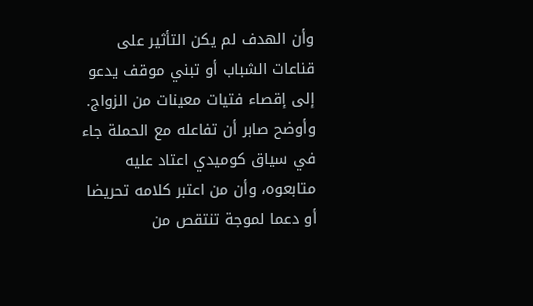وأن الهدف لم يكن التأثير على قناعات الشباب أو تبني موقف يدعو إلى إقصاء فتيات معينات من الزواج.
وأوضح صابر أن تفاعله مع الحملة جاء في سياق كوميدي اعتاد عليه متابعوه، وأن من اعتبر كلامه تحريضا أو دعما لموجة تنتقص من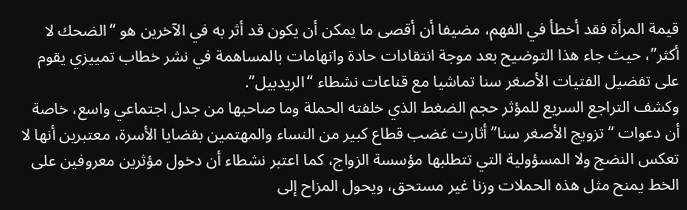قيمة المرأة فقد أخطأ في الفهم، مضيفا أن أقصى ما يمكن أن يكون قد أثر به في الآخرين هو “الضحك لا أكثر”، حيث جاء هذا التوضيح بعد موجة انتقادات حادة واتهامات بالمساهمة في نشر خطاب تمييزي يقوم على تفضيل الفتيات الأصغر سنا تماشيا مع قناعات نشطاء “الريدبيل”.
وكشف التراجع السريع للمؤثر حجم الضغط الذي خلفته الحملة وما صاحبها من جدل اجتماعي واسع، خاصة أن دعوات “تزويج الأصغر سنا” أثارت غضب قطاع كبير من النساء والمهتمين بقضايا الأسرة، معتبرين أنها لا تعكس النضج ولا المسؤولية التي تتطلبها مؤسسة الزواج، كما اعتبر نشطاء أن دخول مؤثرين معروفين على الخط يمنح مثل هذه الحملات وزنا غير مستحق، ويحول المزاح إلى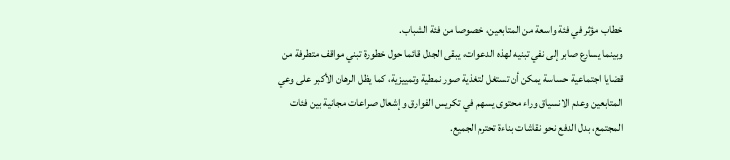خطاب مؤثر في فئة واسعة من المتابعين، خصوصا من فئة الشباب.
وبينما يسارع صابر إلى نفي تبنيه لهذه الدعوات، يبقى الجدل قائما حول خطورة تبني مواقف متطرفة من قضايا اجتماعية حساسة يمكن أن تستغل لتغذية صور نمطية وتمييزية، كما يظل الرهان الأكبر على وعي المتابعين وعدم الانسياق وراء محتوى يسهم في تكريس الفوارق وإشعال صراعات مجانية بين فئات المجتمع، بدل الدفع نحو نقاشات بناءة تحترم الجميع.